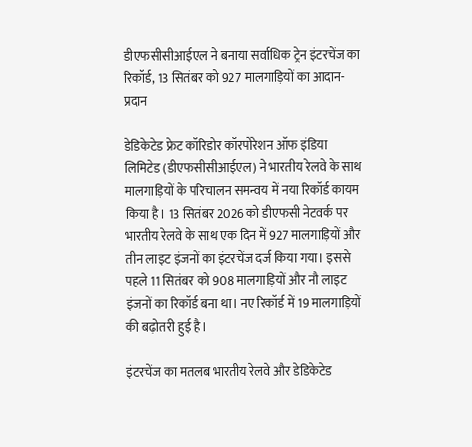डीएफसीसीआईएल ने बनाया सर्वाधिक ट्रेन इंटरचेंज का रिकॉर्ड, 13 सितंबर को 927 मालगाड़ियों का आदान-प्रदान

डेडिकेटेड फ्रेट कॉरिडोर कॉरपोरेशन ऑफ इंडिया लिमिटेड (डीएफसीसीआईएल) ने भारतीय रेलवे के साथ मालगाड़ियों के परिचालन समन्वय में नया रिकॉर्ड कायम किया है। 13 सितंबर 2026 को डीएफसी नेटवर्क पर भारतीय रेलवे के साथ एक दिन में 927 मालगाड़ियों और तीन लाइट इंजनों का इंटरचेंज दर्ज किया गया। इससे पहले 11 सितंबर को 908 मालगाड़ियों और नौ लाइट इंजनों का रिकॉर्ड बना था। नए रिकॉर्ड में 19 मालगाड़ियों की बढ़ोतरी हुई है।

इंटरचेंज का मतलब भारतीय रेलवे और डेडिकेटेड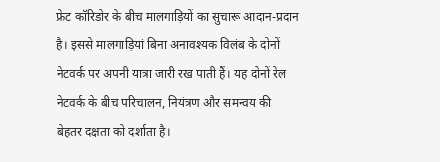फ्रेट कॉरिडोर के बीच मालगाड़ियों का सुचारू आदान-प्रदान है। इससे मालगाड़ियां बिना अनावश्यक विलंब के दोनों नेटवर्क पर अपनी यात्रा जारी रख पाती हैं। यह दोनों रेल नेटवर्क के बीच परिचालन, नियंत्रण और समन्वय की बेहतर दक्षता को दर्शाता है।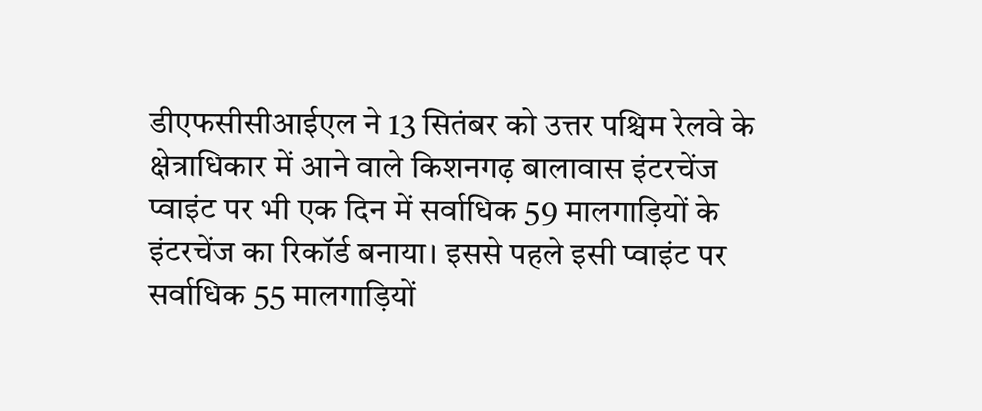डीएफसीसीआईएल ने 13 सितंबर को उत्तर पश्चिम रेलवे के क्षेत्राधिकार में आने वाले किशनगढ़ बालावास इंटरचेंज प्वाइंट पर भी एक दिन में सर्वाधिक 59 मालगाड़ियों के इंटरचेंज का रिकॉर्ड बनाया। इससे पहले इसी प्वाइंट पर सर्वाधिक 55 मालगाड़ियों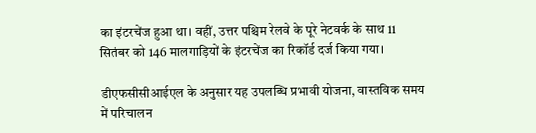का इंटरचेंज हुआ था। वहीं, उत्तर पश्चिम रेलवे के पूरे नेटवर्क के साथ 11 सितंबर को 146 मालगाड़ियों के इंटरचेंज का रिकॉर्ड दर्ज किया गया।

डीएफसीसीआईएल के अनुसार यह उपलब्धि प्रभावी योजना, वास्तविक समय में परिचालन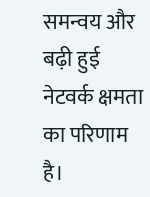समन्वय और बढ़ी हुई नेटवर्क क्षमता का परिणाम है।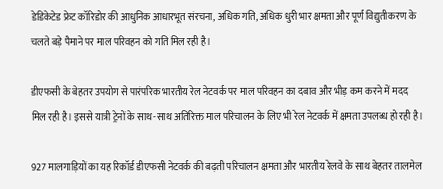डेडिकेटेड फ्रेट कॉरिडोर की आधुनिक आधारभूत संरचना, अधिक गति, अधिक धुरी भार क्षमता और पूर्ण विद्युतीकरण के चलते बड़े पैमाने पर माल परिवहन को गति मिल रही है।

डीएफसी के बेहतर उपयोग से पारंपरिक भारतीय रेल नेटवर्क पर माल परिवहन का दबाव और भीड़ कम करने में मदद मिल रही है। इससे यात्री ट्रेनों के साथ-साथ अतिरिक्त माल परिचालन के लिए भी रेल नेटवर्क में क्षमता उपलब्ध हो रही है।

927 मालगाड़ियों का यह रिकॉर्ड डीएफसी नेटवर्क की बढ़ती परिचालन क्षमता और भारतीय रेलवे के साथ बेहतर तालमेल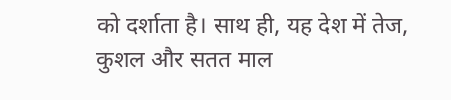को दर्शाता है। साथ ही, यह देश में तेज, कुशल और सतत माल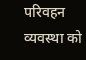परिवहन व्यवस्था को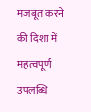मजबूत करने की दिशा में महत्वपूर्ण उपलब्धि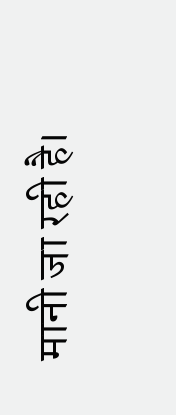मानी जा रही है।